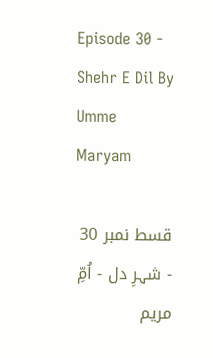Episode 30 - Shehr E Dil By Umme Maryam

قسط نمبر 30 - شہرِ دل - اُمِّ مریم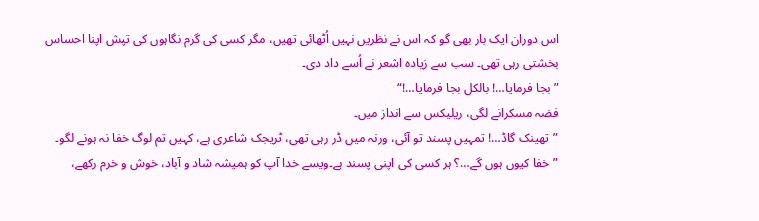اس دوران ایک بار بھی گو کہ اس نے نظریں نہیں اُٹھائی تھیں، مگر کسی کی گرم نگاہوں کی تپش اپنا احساس بخشتی رہی تھی۔ سب سے زیادہ اشعر نے اُسے داد دی۔
”بجا فرمایا…! بالکل بجا فرمایا…!“
فضہ مسکرانے لگی، ریلیکس سے انداز میں۔
”تھینک گاڈ…! تمہیں پسند تو آئی، ورنہ میں ڈر رہی تھی، ٹریجک شاعری ہے، کہیں تم لوگ خفا نہ ہونے لگو۔
”خفا کیوں ہوں گے…؟ ہر کسی کی اپنی پسند ہے۔ویسے خدا آپ کو ہمیشہ شاد و آباد، خوش و خرم رکھے،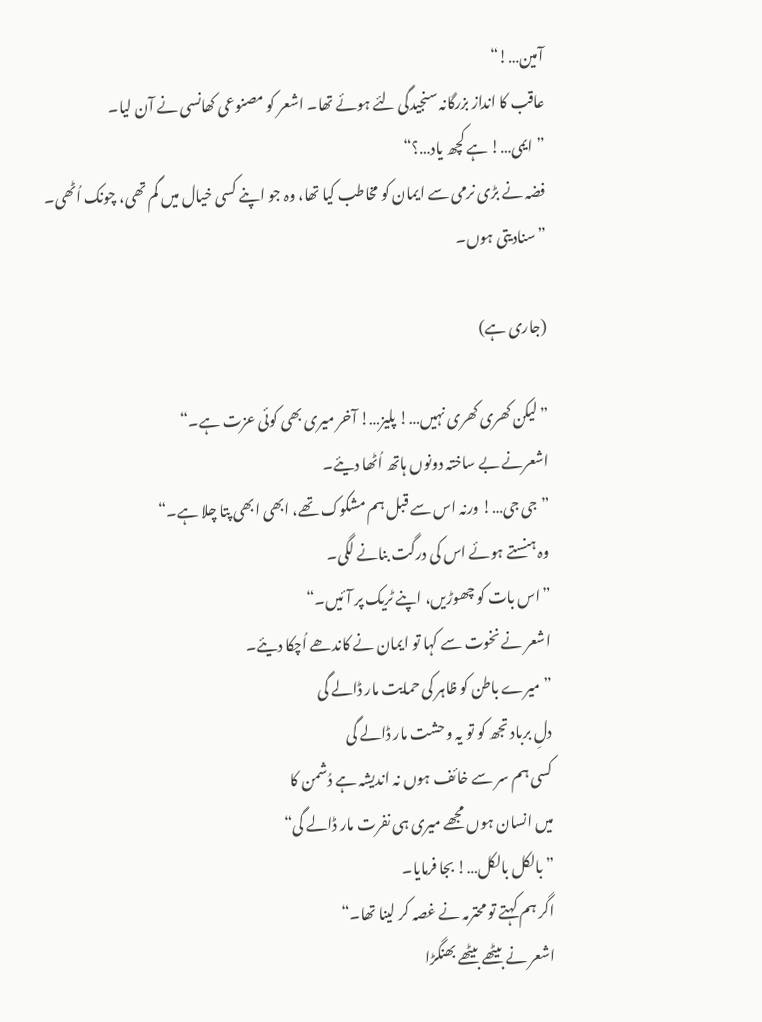آمین…!“
عاقب کا انداز بزرگانہ سنجیدگی لئے ہوئے تھا۔ اشعر کو مصنوعی کھانسی نے آن لیا۔
”ایمی…! ہے کچھ یاد…؟“
فضہ نے بڑی نرمی سے ایمان کو مخاطب کیا تھا، وہ جو اپنے کسی خیال میں گم تھی، چونک اُٹھی۔
”سنادیتی ہوں۔

(جاری ہے)

”لیکن کھری کھری نہیں…! پلیز…! آخر میری بھی کوئی عزت ہے۔“
اشعرنے بے ساختہ دونوں ہاتھ اُٹھا دیئے۔
”جی جی…! ورنہ اس سے قبل ہم مشکوک تھے، ابھی ابھی پتا چلا ہے۔“
وہ ہنستے ہوئے اس کی درگت بنانے لگی۔
”اس بات کو چھوڑیں، اپنے ٹریک پر آئیں۔“
اشعر نے نخوت سے کہا تو ایمان نے کاندھے اُچکا دیئے۔
”میرے باطن کو ظاہر کی حمایت مار ڈالے گی
دلِ برباد تجھ کو تو یہ وحشت مار ڈالے گی
کسی ہم سر سے خائف ہوں نہ اندیشہ ہے دُشمن کا
میں انسان ہوں مجھے میری ہی نفرت مار ڈالے گی“
”بالکل بالکل…! بجا فرمایا۔
اگر ہم کہتے تو محترمہ نے غصہ کر لینا تھا۔“
اشعر نے بیٹھے بیٹھے بھنگڑا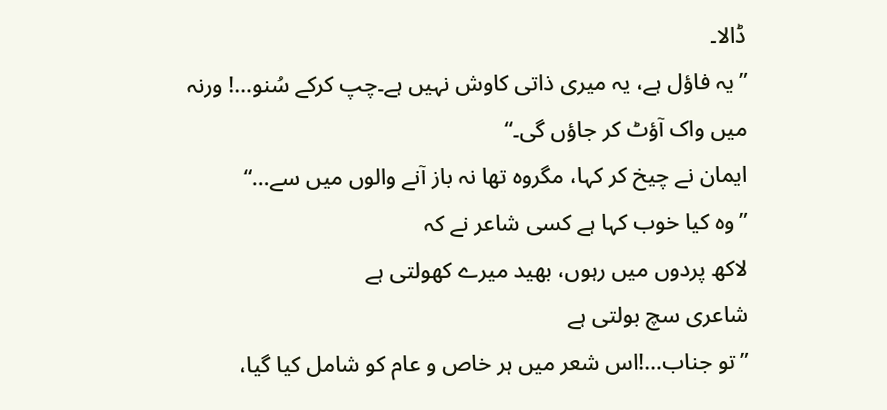ڈالا۔
”یہ فاؤل ہے، یہ میری ذاتی کاوش نہیں ہے۔چپ کرکے سُنو…! ورنہ میں واک آؤٹ کر جاؤں گی۔“
ایمان نے چیخ کر کہا، مگروہ تھا نہ باز آنے والوں میں سے…“
”وہ کیا خوب کہا ہے کسی شاعر نے کہ
لاکھ پردوں میں رہوں، بھید میرے کھولتی ہے
شاعری سچ بولتی ہے
”تو جناب…!اس شعر میں ہر خاص و عام کو شامل کیا گیا،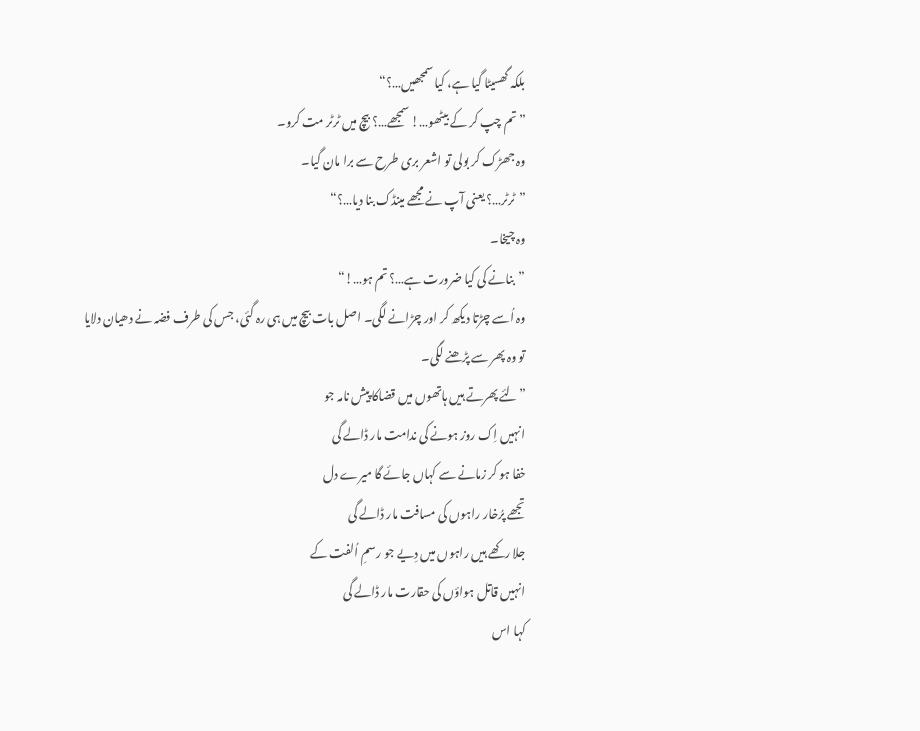بلکہ گھسیٹا گیا ہے، کیا سمجھیں…؟“
”تم چپ کر کے بیٹھو…! سمجھے…؟ بیچ میں ٹرٹر مت کرو۔
وہ جھڑک کر بولی تو اشعر بری طرح سے برا مان گیا۔
”ٹرٹر…؟ یعنی آپ نے مجھے مینڈک بنا دیا…؟“
وہ چیخا۔
”بنانے کی کیا ضرورت ہے…؟ تم ہو…!“
وہ اُسے چڑتا دیکھ کر اور چڑانے لگی۔ اصل بات بیچ میں ہی رہ گئی، جس کی طرف فضہ نے دھیان دلایا تو وہ پھر سے پڑھنے لگی۔
”لئے پھرتے ہیں ہاتھوں میں قضاکا پیش نامہ جو
انہیں اِک روز ہونے کی ندامت مار ڈالے گی
خفا ہو کر زمانے سے کہاں جائے گا میرے دل
تجھے پرُخار راہوں کی مسافت مار ڈالے گی
جلا رکھے ہیں راہوں میں دِیے جو رسمِ اُلفت کے
انہیں قاتل ہواؤں کی حقارت مار ڈالے گی
کہا اس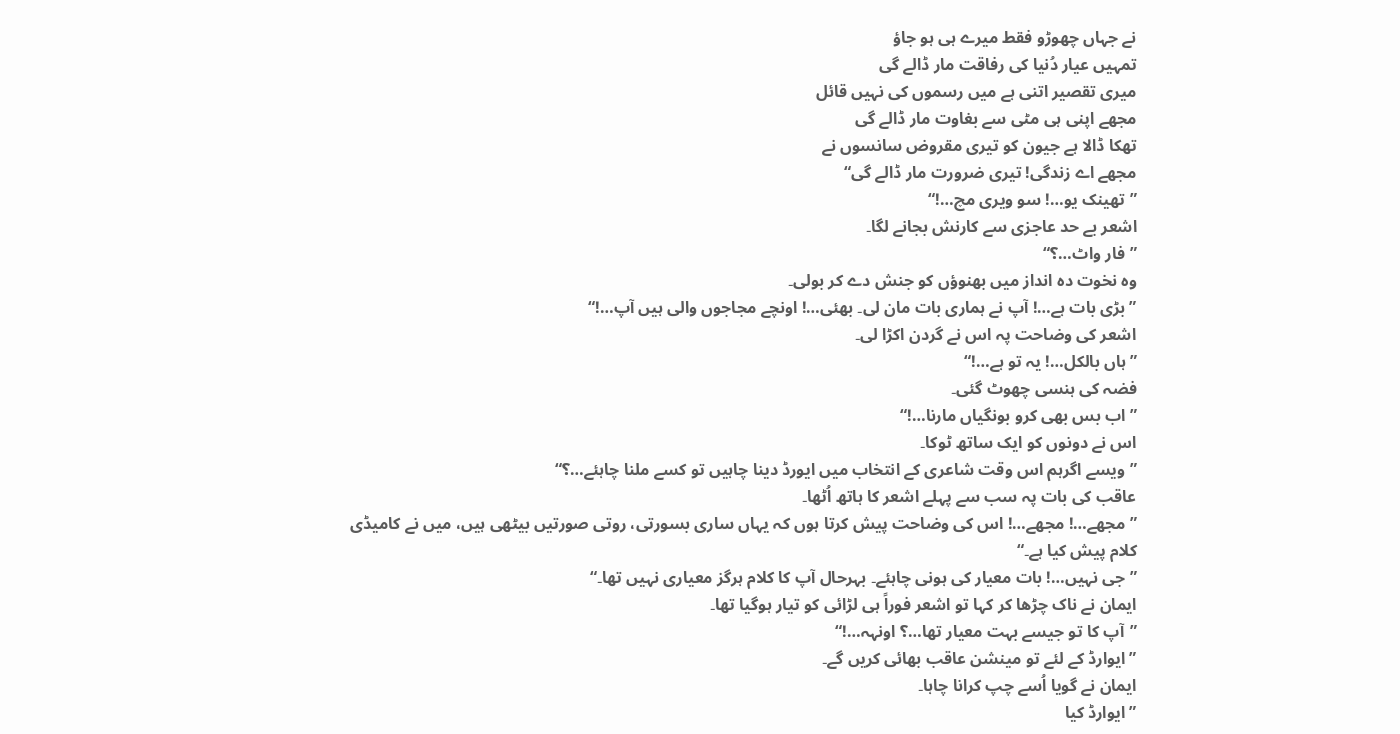نے جہاں چھوڑو فقط میرے ہی ہو جاؤ
تمہیں عیار دُنیا کی رفاقت مار ڈالے گی
میری تقصیر اتنی ہے میں رسموں کی نہیں قائل
مجھے اپنی ہی مٹی سے بغاوت مار ڈالے گی
تھکا ڈالا ہے جیون کو تیری مقروض سانسوں نے
مجھے اے زندگی! تیری ضرورت مار ڈالے گی“
”تھینک یو…! سو ویری مچ…!“
اشعر بے حد عاجزی سے کارنش بجانے لگا۔
”فار واٹ…؟“
وہ نخوت دہ انداز میں بھنوؤں کو جنش دے کر بولی۔
”بڑی بات ہے…! آپ نے ہماری بات مان لی۔ بھئی…! اونچے مجاجوں والی ہیں آپ…!“
اشعر کی وضاحت پہ اس نے گردن اکڑا لی۔
”ہاں بالکل…! یہ تو ہے…!“
فضہ کی ہنسی چھوٹ گئی۔
”اب بس بھی کرو بونگیاں مارنا…!“
اس نے دونوں کو ایک ساتھ ٹوکا۔
”ویسے اگرہم اس وقت شاعری کے انتخاب میں ایورڈ دینا چاہیں تو کسے ملنا چاہئے…؟“
عاقب کی بات پہ سب سے پہلے اشعر کا ہاتھ اُٹھا۔
”مجھے…! مجھے…! اس کی وضاحت پیش کرتا ہوں کہ یہاں ساری بسورتی، روتی صورتیں بیٹھی ہیں، میں نے کامیڈی کلام پیش کیا ہے۔“
”جی نہیں…! بات معیار کی ہونی چاہئے۔ بہرحال آپ کا کلام ہرگز معیاری نہیں تھا۔“
ایمان نے ناک چڑھا کر کہا تو اشعر فوراً ہی لڑائی کو تیار ہوگیا تھا۔
”آپ کا تو جیسے بہت معیار تھا…؟ اونہہ…!“
”ایوارڈ کے لئے تو مینشن عاقب بھائی کریں گے۔
ایمان نے گویا اُسے چپ کرانا چاہا۔
”ایوارڈ کیا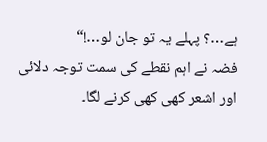ہے…؟ پہلے یہ تو جان لو…!“
فضہ نے اہم نقطے کی سمت توجہ دلائی اور اشعر کھی کھی کرنے لگا۔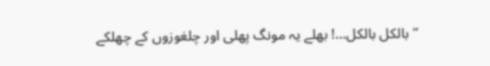”بالکل بالکل…! بھلے یہ مونگ پھلی اور چلغوزوں کے چھلکے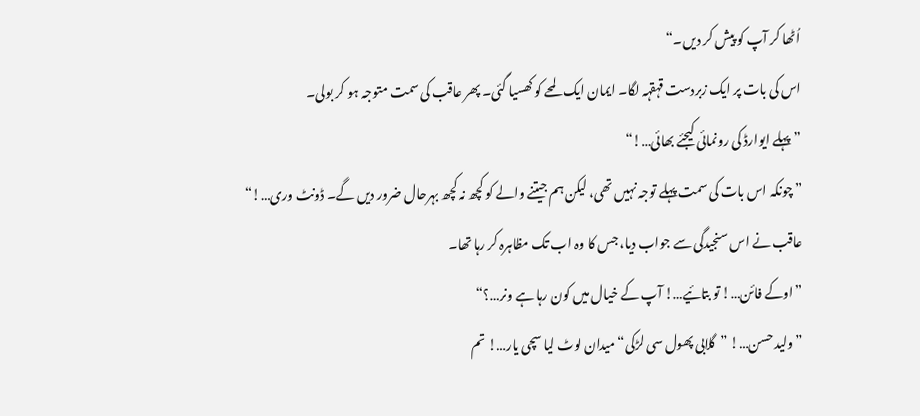اُٹھا کر آپ کو پیش کر دیں۔“
اس کی بات پر ایک زبردست قہقہہ لگا۔ ایمان ایک لمحے کو کھسیا گئی۔ پھر عاقب کی سمت متوجہ ہو کر بولی۔
”پہلے ایوارڈ کی رونمائی کیجئے بھائی…!“
”چونکہ اس بات کی سمت پہلے توجہ نہیں تھی، لیکن ہم جیتنے والے کو کچھ نہ کچھ بہرحال ضرور دیں گے۔ ڈونٹ وری…!“
عاقب نے اس سنجیدگی سے جواب دیا، جس کا وہ اب تک مظاہرہ کر رہا تھا۔
”اوکے فائن…! تو بتائیے…! آپ کے خیال میں کون رہا ہے ونر…؟“
”ولید حسن…! ”گلابی پھول سی لڑکی“ میدان لوٹ لیا سچی یار…! تم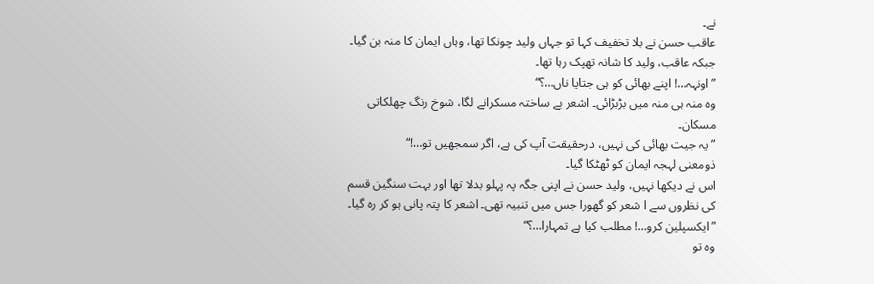نے۔
عاقب حسن نے بلا تخفیف کہا تو جہاں ولید چونکا تھا، وہاں ایمان کا منہ بن گیا۔ جبکہ عاقب، ولید کا شانہ تھپک رہا تھا۔
”اونہہ…! اپنے بھائی کو ہی جتایا ناں…؟“
وہ منہ ہی منہ میں بڑبڑائی۔ اشعر بے ساختہ مسکرانے لگا، شوخ رنگ چھلکاتی مسکان۔
”یہ جیت بھائی کی نہیں، درحقیقت آپ کی ہے، اگر سمجھیں تو…!“
ذومعنی لہجہ ایمان کو ٹھٹکا گیا۔
اس نے دیکھا نہیں، ولید حسن نے اپنی جگہ پہ پہلو بدلا تھا اور بہت سنگین قسم کی نظروں سے ا شعر کو گھورا جس میں تنبیہ تھی۔ اشعر کا پتہ پانی ہو کر رہ گیا۔
”ایکسپلین کرو…! مطلب کیا ہے تمہارا…؟“
وہ تو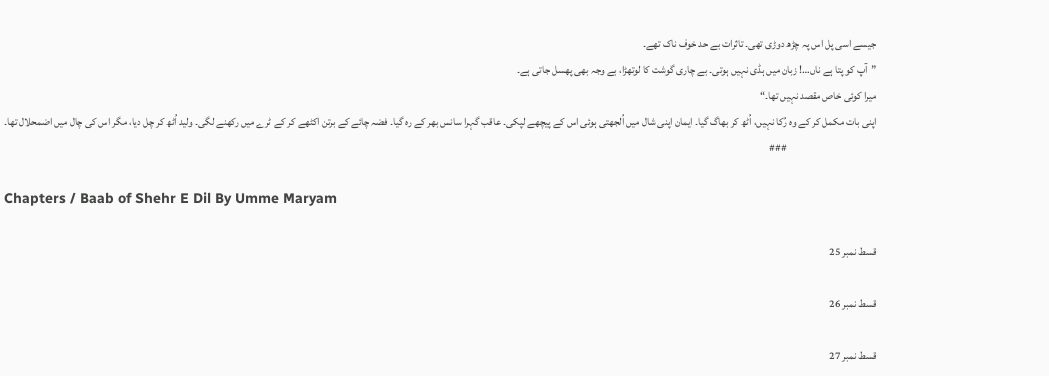جیسے اسی پل اس پہ چڑھ دوڑی تھی۔ تاثرات بے حد خوف ناک تھے۔
”آپ کو پتا ہے ناں…! زبان میں ہڈی نہیں ہوتی۔ بے چاری گوشت کا لوتھڑا، بے وجہ بھی پھسل جاتی ہے۔
میرا کوئی خاص مقصد نہیں تھا۔“
اپنی بات مکمل کر کے وہ رُکا نہیں، اُٹھ کر بھاگ گیا۔ ایمان اپنی شال میں اُلجھتی ہوئی اس کے پیچھے لپکی۔ عاقب گہرا سانس بھر کے رہ گیا۔ فضہ چائے کے برتن اکٹھے کر کے ٹرے میں رکھنے لگی۔ ولید اُٹھ کر چل دیا، مگر اس کی چال میں اضمحلال تھا۔
                                          ###

Chapters / Baab of Shehr E Dil By Umme Maryam

قسط نمبر 25

قسط نمبر 26

قسط نمبر 27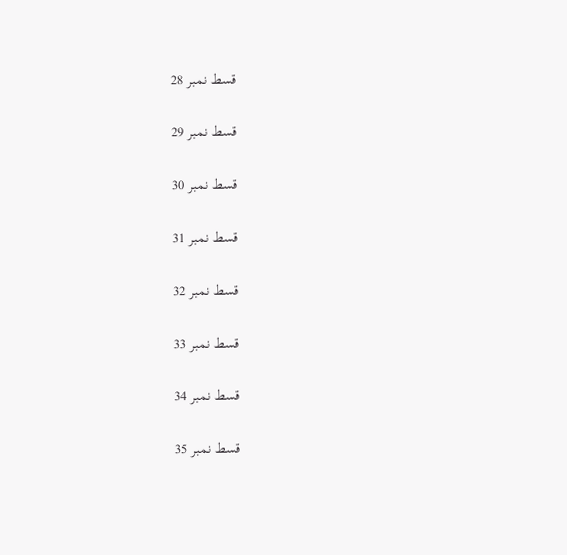قسط نمبر 28

قسط نمبر 29

قسط نمبر 30

قسط نمبر 31

قسط نمبر 32

قسط نمبر 33

قسط نمبر 34

قسط نمبر 35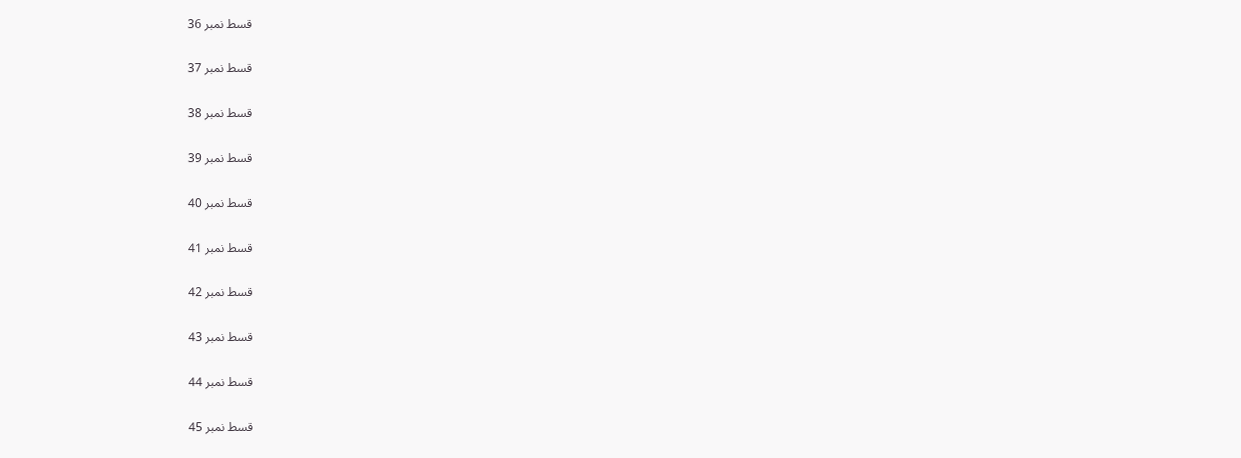قسط نمبر 36

قسط نمبر 37

قسط نمبر 38

قسط نمبر 39

قسط نمبر 40

قسط نمبر 41

قسط نمبر 42

قسط نمبر 43

قسط نمبر 44

قسط نمبر 45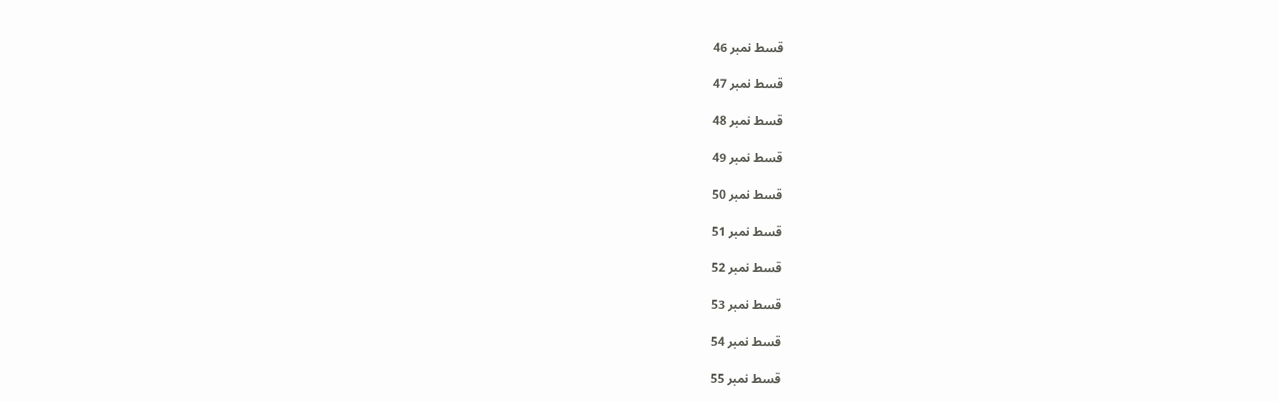قسط نمبر 46

قسط نمبر 47

قسط نمبر 48

قسط نمبر 49

قسط نمبر 50

قسط نمبر 51

قسط نمبر 52

قسط نمبر 53

قسط نمبر 54

قسط نمبر 55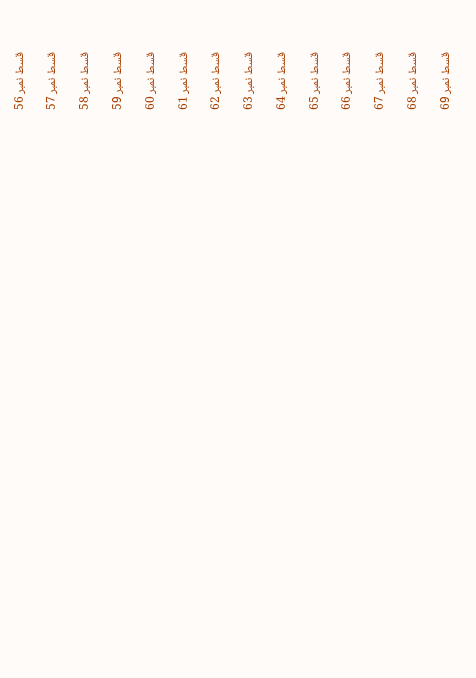قسط نمبر 56

قسط نمبر 57

قسط نمبر 58

قسط نمبر 59

قسط نمبر 60

قسط نمبر 61

قسط نمبر 62

قسط نمبر 63

قسط نمبر 64

قسط نمبر 65

قسط نمبر 66

قسط نمبر 67

قسط نمبر 68

قسط نمبر 69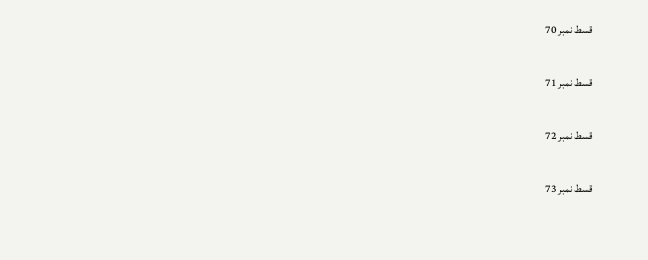قسط نمبر 70

قسط نمبر 71

قسط نمبر 72

قسط نمبر 73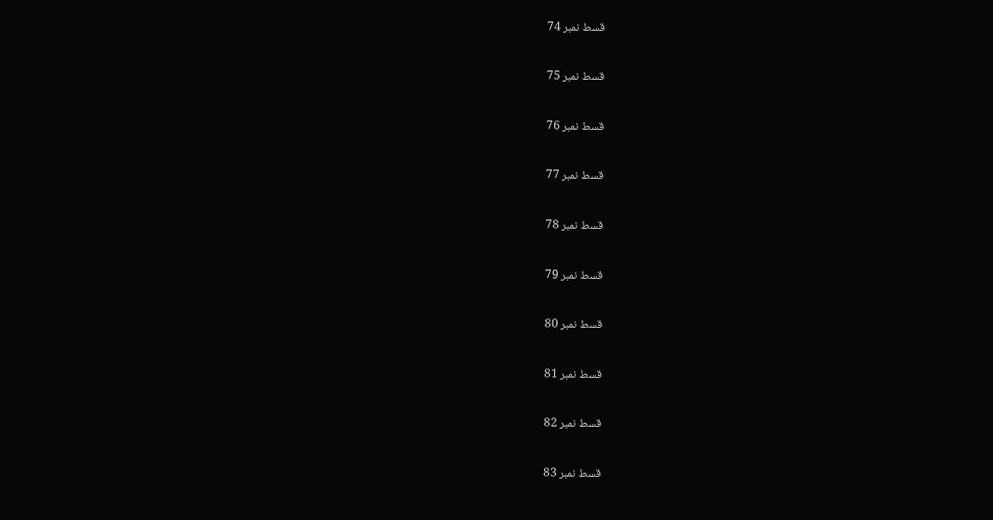قسط نمبر 74

قسط نمبر 75

قسط نمبر 76

قسط نمبر 77

قسط نمبر 78

قسط نمبر 79

قسط نمبر 80

قسط نمبر 81

قسط نمبر 82

قسط نمبر 83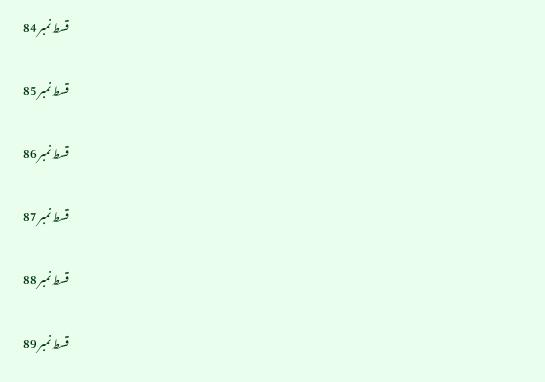قسط نمبر 84

قسط نمبر 85

قسط نمبر 86

قسط نمبر 87

قسط نمبر 88

قسط نمبر 89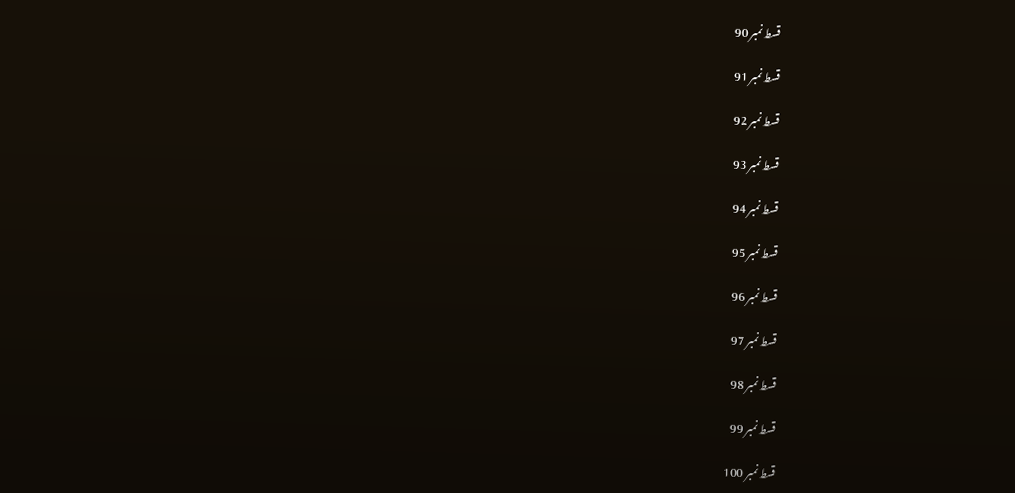قسط نمبر 90

قسط نمبر 91

قسط نمبر 92

قسط نمبر 93

قسط نمبر 94

قسط نمبر 95

قسط نمبر 96

قسط نمبر 97

قسط نمبر 98

قسط نمبر 99

قسط نمبر 100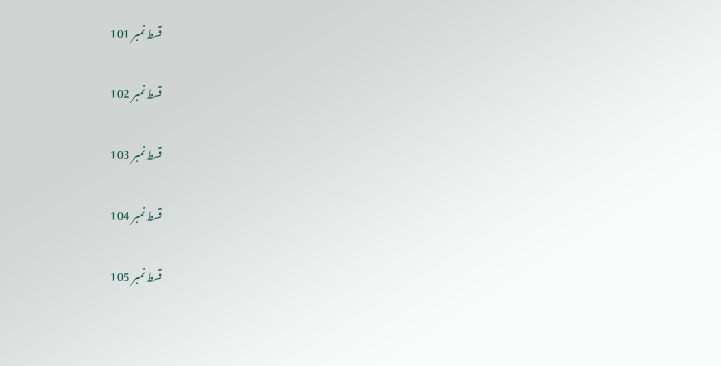قسط نمبر 101

قسط نمبر 102

قسط نمبر 103

قسط نمبر 104

قسط نمبر 105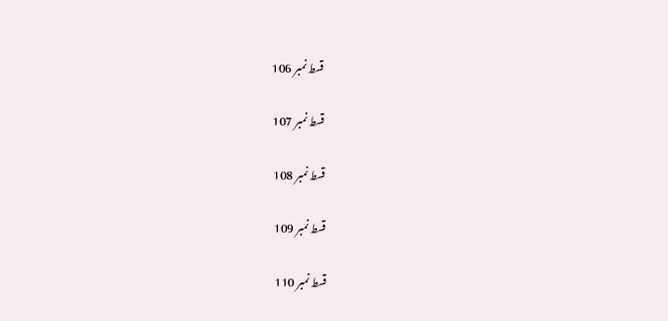قسط نمبر 106

قسط نمبر 107

قسط نمبر 108

قسط نمبر 109

قسط نمبر 110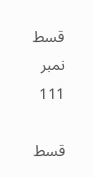قسط نمبر 111

قسط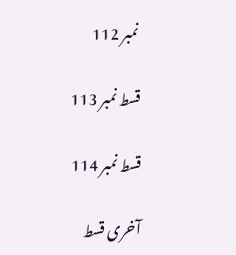نمبر 112

قسط نمبر 113

قسط نمبر 114

آخری قسط